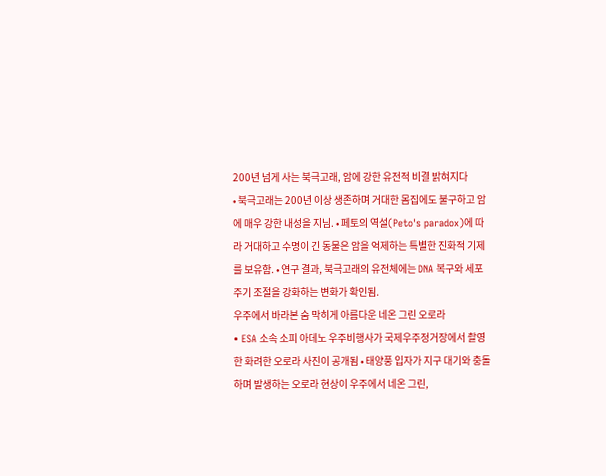200년 넘게 사는 북극고래, 암에 강한 유전적 비결 밝혀지다
• 북극고래는 200년 이상 생존하며 거대한 몸집에도 불구하고 암에 매우 강한 내성을 지님. • 페토의 역설(Peto's paradox)에 따라 거대하고 수명이 긴 동물은 암을 억제하는 특별한 진화적 기제를 보유함. • 연구 결과, 북극고래의 유전체에는 DNA 복구와 세포 주기 조절을 강화하는 변화가 확인됨.
우주에서 바라본 숨 막히게 아름다운 네온 그린 오로라
• ESA 소속 소피 아데노 우주비행사가 국제우주정거장에서 촬영한 화려한 오로라 사진이 공개됨 • 태양풍 입자가 지구 대기와 충돌하며 발생하는 오로라 현상이 우주에서 네온 그린,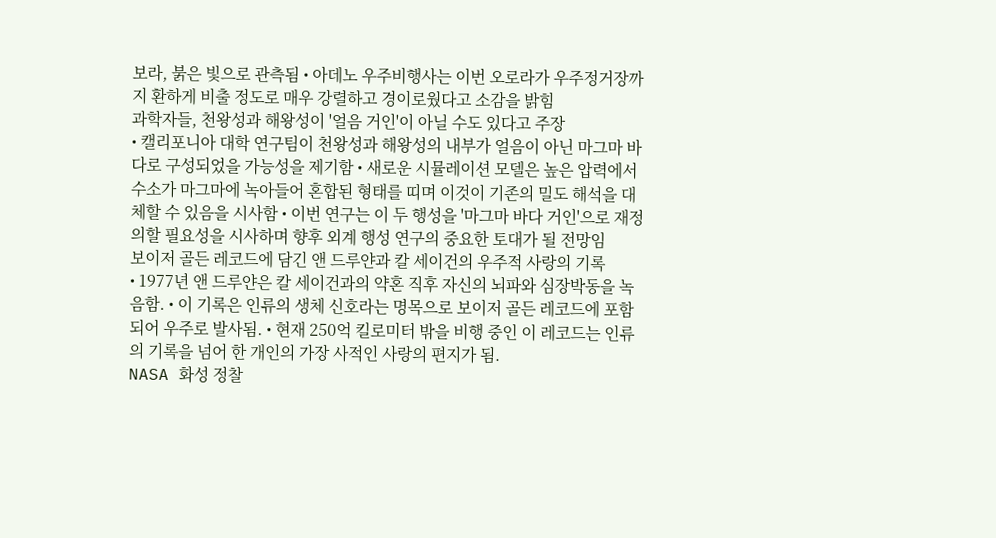보라, 붉은 빛으로 관측됨 • 아데노 우주비행사는 이번 오로라가 우주정거장까지 환하게 비출 정도로 매우 강렬하고 경이로웠다고 소감을 밝힘
과학자들, 천왕성과 해왕성이 '얼음 거인'이 아닐 수도 있다고 주장
• 캘리포니아 대학 연구팀이 천왕성과 해왕성의 내부가 얼음이 아닌 마그마 바다로 구성되었을 가능성을 제기함 • 새로운 시뮬레이션 모델은 높은 압력에서 수소가 마그마에 녹아들어 혼합된 형태를 띠며 이것이 기존의 밀도 해석을 대체할 수 있음을 시사함 • 이번 연구는 이 두 행성을 '마그마 바다 거인'으로 재정의할 필요성을 시사하며 향후 외계 행성 연구의 중요한 토대가 될 전망임
보이저 골든 레코드에 담긴 앤 드루얀과 칼 세이건의 우주적 사랑의 기록
• 1977년 앤 드루얀은 칼 세이건과의 약혼 직후 자신의 뇌파와 심장박동을 녹음함. • 이 기록은 인류의 생체 신호라는 명목으로 보이저 골든 레코드에 포함되어 우주로 발사됨. • 현재 250억 킬로미터 밖을 비행 중인 이 레코드는 인류의 기록을 넘어 한 개인의 가장 사적인 사랑의 편지가 됨.
NASA 화성 정찰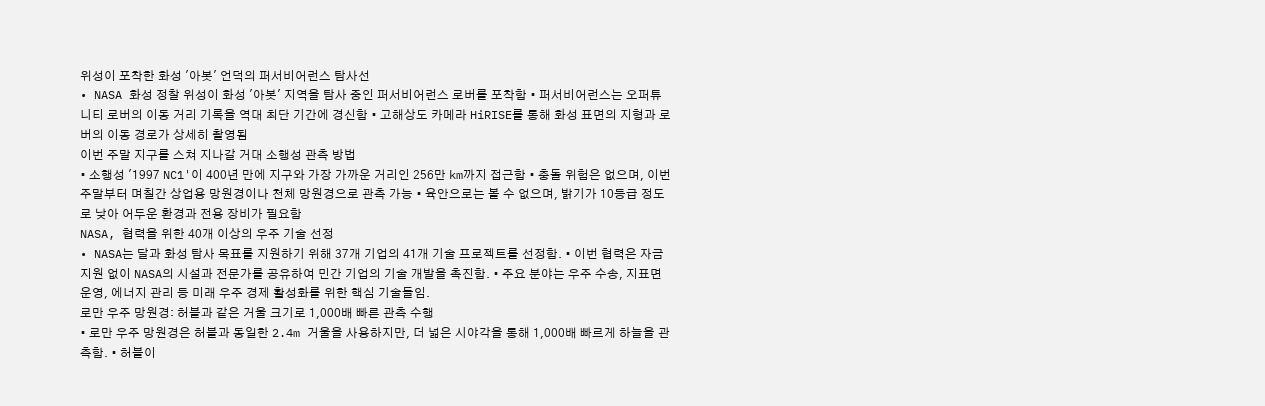위성이 포착한 화성 '아봇' 언덕의 퍼서비어런스 탐사선
• NASA 화성 정찰 위성이 화성 '아봇' 지역을 탐사 중인 퍼서비어런스 로버를 포착함 • 퍼서비어런스는 오퍼튜니티 로버의 이동 거리 기록을 역대 최단 기간에 경신함 • 고해상도 카메라 HiRISE를 통해 화성 표면의 지형과 로버의 이동 경로가 상세히 촬영됨
이번 주말 지구를 스쳐 지나갈 거대 소행성 관측 방법
• 소행성 '1997 NC1'이 400년 만에 지구와 가장 가까운 거리인 256만 km까지 접근함 • 충돌 위험은 없으며, 이번 주말부터 며칠간 상업용 망원경이나 천체 망원경으로 관측 가능 • 육안으로는 볼 수 없으며, 밝기가 10등급 정도로 낮아 어두운 환경과 전용 장비가 필요함
NASA, 협력을 위한 40개 이상의 우주 기술 선정
• NASA는 달과 화성 탐사 목표를 지원하기 위해 37개 기업의 41개 기술 프로젝트를 선정함. • 이번 협력은 자금 지원 없이 NASA의 시설과 전문가를 공유하여 민간 기업의 기술 개발을 촉진함. • 주요 분야는 우주 수송, 지표면 운영, 에너지 관리 등 미래 우주 경제 활성화를 위한 핵심 기술들임.
로만 우주 망원경: 허블과 같은 거울 크기로 1,000배 빠른 관측 수행
• 로만 우주 망원경은 허블과 동일한 2.4m 거울을 사용하지만, 더 넓은 시야각을 통해 1,000배 빠르게 하늘을 관측함. • 허블이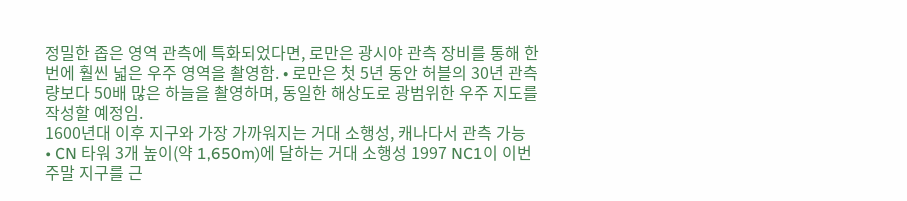정밀한 좁은 영역 관측에 특화되었다면, 로만은 광시야 관측 장비를 통해 한 번에 훨씬 넓은 우주 영역을 촬영함. • 로만은 첫 5년 동안 허블의 30년 관측량보다 50배 많은 하늘을 촬영하며, 동일한 해상도로 광범위한 우주 지도를 작성할 예정임.
1600년대 이후 지구와 가장 가까워지는 거대 소행성, 캐나다서 관측 가능
• CN 타워 3개 높이(약 1,650m)에 달하는 거대 소행성 1997 NC1이 이번 주말 지구를 근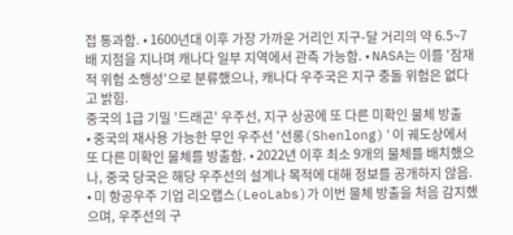접 통과함. • 1600년대 이후 가장 가까운 거리인 지구-달 거리의 약 6.5~7배 지점을 지나며 캐나다 일부 지역에서 관측 가능함. • NASA는 이를 '잠재적 위험 소행성'으로 분류했으나, 캐나다 우주국은 지구 충돌 위험은 없다고 밝힘.
중국의 1급 기밀 '드래곤' 우주선, 지구 상공에 또 다른 미확인 물체 방출
• 중국의 재사용 가능한 무인 우주선 '선롱(Shenlong)'이 궤도상에서 또 다른 미확인 물체를 방출함. • 2022년 이후 최소 9개의 물체를 배치했으나, 중국 당국은 해당 우주선의 설계나 목적에 대해 정보를 공개하지 않음. • 미 항공우주 기업 리오랩스(LeoLabs)가 이번 물체 방출을 처음 감지했으며, 우주선의 구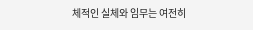체적인 실체와 임무는 여전히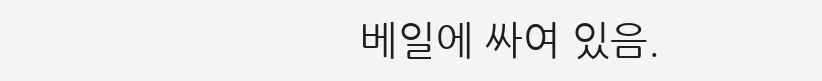베일에 싸여 있음.